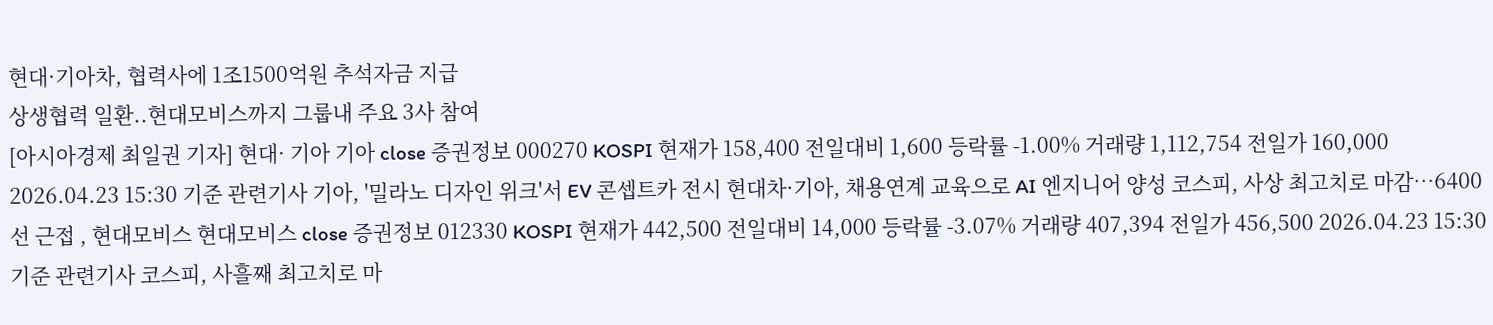현대·기아차, 협력사에 1조1500억원 추석자금 지급
상생협력 일환..현대모비스까지 그룹내 주요 3사 참여
[아시아경제 최일권 기자] 현대· 기아 기아 close 증권정보 000270 KOSPI 현재가 158,400 전일대비 1,600 등락률 -1.00% 거래량 1,112,754 전일가 160,000 2026.04.23 15:30 기준 관련기사 기아, '밀라노 디자인 위크'서 EV 콘셉트카 전시 현대차·기아, 채용연계 교육으로 AI 엔지니어 양성 코스피, 사상 최고치로 마감…6400선 근접 , 현대모비스 현대모비스 close 증권정보 012330 KOSPI 현재가 442,500 전일대비 14,000 등락률 -3.07% 거래량 407,394 전일가 456,500 2026.04.23 15:30 기준 관련기사 코스피, 사흘째 최고치로 마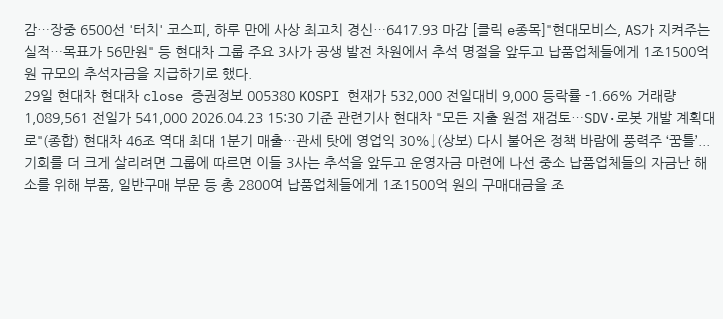감…장중 6500선 '터치' 코스피, 하루 만에 사상 최고치 경신…6417.93 마감 [클릭 e종목]"현대모비스, AS가 지켜주는 실적…목표가 56만원" 등 현대차 그룹 주요 3사가 공생 발전 차원에서 추석 명절을 앞두고 납품업체들에게 1조1500억원 규모의 추석자금을 지급하기로 했다.
29일 현대차 현대차 close 증권정보 005380 KOSPI 현재가 532,000 전일대비 9,000 등락률 -1.66% 거래량 1,089,561 전일가 541,000 2026.04.23 15:30 기준 관련기사 현대차 "모든 지출 원점 재검토…SDV·로봇 개발 계획대로"(종합) 현대차 46조 역대 최대 1분기 매출…관세 탓에 영업익 30%↓(상보) 다시 불어온 정책 바람에 풍력주 ‘꿈틀’...기회를 더 크게 살리려면 그룹에 따르면 이들 3사는 추석을 앞두고 운영자금 마련에 나선 중소 납품업체들의 자금난 해소를 위해 부품, 일반구매 부문 등 총 2800여 납품업체들에게 1조1500억 원의 구매대금을 조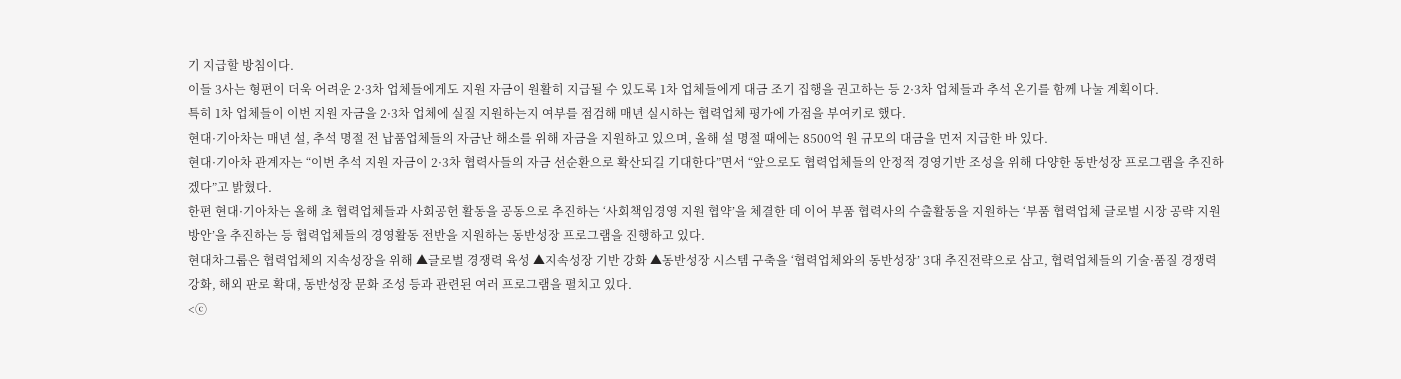기 지급할 방침이다.
이들 3사는 형편이 더욱 어려운 2·3차 업체들에게도 지원 자금이 원활히 지급될 수 있도록 1차 업체들에게 대금 조기 집행을 권고하는 등 2·3차 업체들과 추석 온기를 함께 나눌 계획이다.
특히 1차 업체들이 이번 지원 자금을 2·3차 업체에 실질 지원하는지 여부를 점검해 매년 실시하는 협력업체 평가에 가점을 부여키로 했다.
현대·기아차는 매년 설, 추석 명절 전 납품업체들의 자금난 해소를 위해 자금을 지원하고 있으며, 올해 설 명절 때에는 8500억 원 규모의 대금을 먼저 지급한 바 있다.
현대·기아차 관계자는 “이번 추석 지원 자금이 2·3차 협력사들의 자금 선순환으로 확산되길 기대한다”면서 “앞으로도 협력업체들의 안정적 경영기반 조성을 위해 다양한 동반성장 프로그램을 추진하겠다”고 밝혔다.
한편 현대·기아차는 올해 초 협력업체들과 사회공헌 활동을 공동으로 추진하는 ‘사회책임경영 지원 협약’을 체결한 데 이어 부품 협력사의 수출활동을 지원하는 ‘부품 협력업체 글로벌 시장 공략 지원방안’을 추진하는 등 협력업체들의 경영활동 전반을 지원하는 동반성장 프로그램을 진행하고 있다.
현대차그룹은 협력업체의 지속성장을 위해 ▲글로벌 경쟁력 육성 ▲지속성장 기반 강화 ▲동반성장 시스템 구축을 ‘협력업체와의 동반성장’ 3대 추진전략으로 삼고, 협력업체들의 기술·품질 경쟁력 강화, 해외 판로 확대, 동반성장 문화 조성 등과 관련된 여러 프로그램을 펼치고 있다.
<ⓒ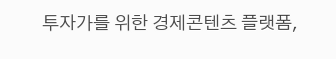투자가를 위한 경제콘텐츠 플랫폼,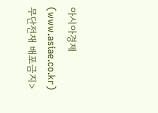아시아경제(www.asiae.co.kr) 무단전재 배포금지>